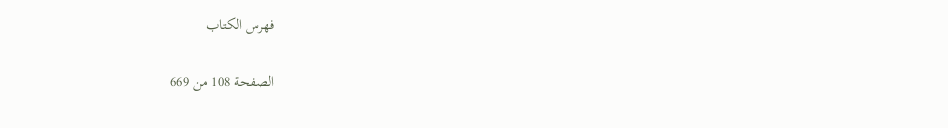فهرس الكتاب

الصفحة 108 من 669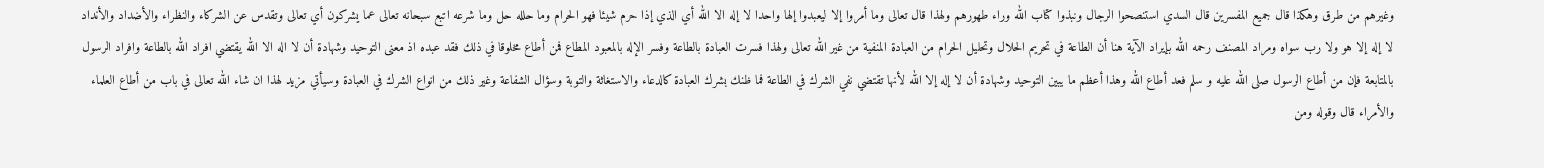وغيرهم من طرق وهكذا قال جميع المفسرين قال السدي استنصحوا الرجال ونبذوا كتاب الله وراء طهورهم ولهذا قال تعالى وما أمروا إلا ليعبدوا إلها واحدا لا إله الا الله أي الذي إذا حرم شيئا فهو الحرام وما حلله حل وما شرعه اتبع سبحانه تعالى عما يشركون أي تعالى وتقدس عن الشركاء والنظراء والأضداد والأنداد لا إله إلا هو ولا رب سواه ومراد المصنف رحمه الله بإيراد الآية هنا أن الطاعة في تحريم الحلال وتحليل الحرام من العبادة المنفية من غير الله تعالى ولهذا فسرت العبادة بالطاعة وفسر الإله بالمعبود المطاع فمن أطاع مخلوقا في ذلك فقد عبده اذ معنى التوحيد وشهادة أن لا اله الا الله يقتضي افراد الله بالطاعة وافراد الرسول بالمتابعة فإن من أطاع الرسول صلى الله عليه و سلم فعد أطاع الله وهذا أعظم ما يبين التوحيد وشهادة أن لا إله إلا الله لأنها تقتضي نفي الشرك في الطاعة فما ظنك بشرك العبادة كالدعاء والاستغاثة والتوبة وسؤال الشفاعة وغير ذلك من انواع الشرك في العبادة وسيأتي مزيد لهذا ان شاء الله تعالى في باب من أطاع العلماء والأمراء قال وقوله ومن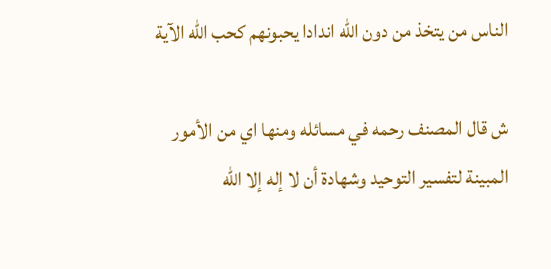الناس من يتخذ من دون الله اندادا يحبونهم كحب الله الآية

ش قال المصنف رحمه في مسائله ومنها اي من الأمور المبينة لتفسير التوحيد وشهادة أن لا إله إلا الله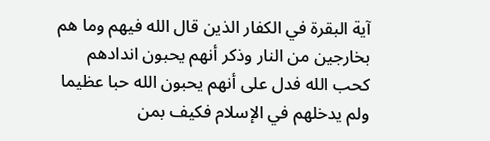آية البقرة في الكفار الذين قال الله فيهم وما هم بخارجين من النار وذكر أنهم يحبون اندادهم كحب الله فدل على أنهم يحبون الله حبا عظيما ولم يدخلهم في الإسلام فكيف بمن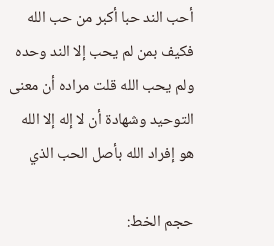أحب الند حبا أكبر من حب الله فكيف بمن لم يحب إلا الند وحده ولم يحب الله قلت مراده أن معنى التوحيد وشهادة أن لا إله إلا الله هو إفراد الله بأصل الحب الذي

حجم الخط: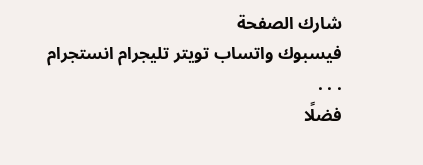شارك الصفحة
فيسبوك واتساب تويتر تليجرام انستجرام
. . .
فضلًا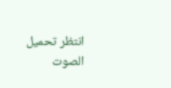انتظر تحميل الصوت